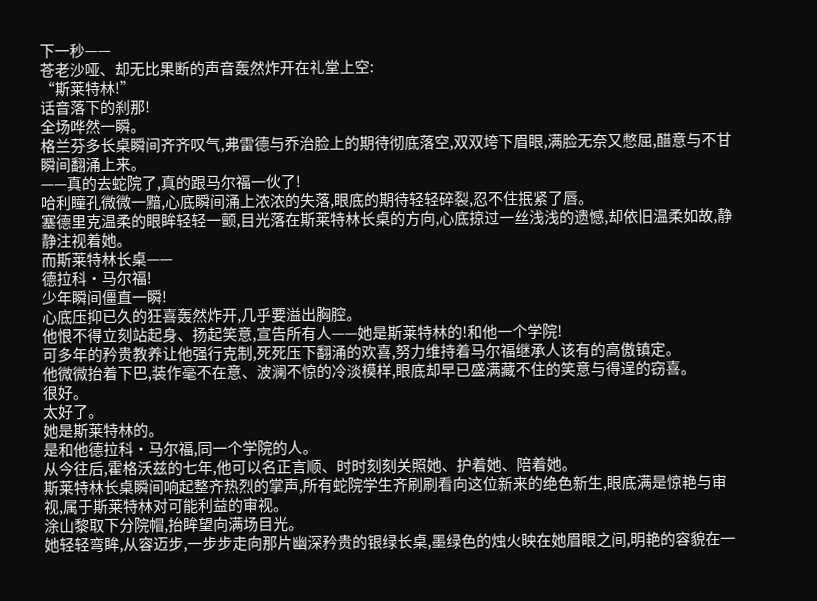下一秒——
苍老沙哑、却无比果断的声音轰然炸开在礼堂上空:
“斯莱特林!”
话音落下的刹那!
全场哗然一瞬。
格兰芬多长桌瞬间齐齐叹气,弗雷德与乔治脸上的期待彻底落空,双双垮下眉眼,满脸无奈又憋屈,醋意与不甘瞬间翻涌上来。
——真的去蛇院了,真的跟马尔福一伙了!
哈利瞳孔微微一黯,心底瞬间涌上浓浓的失落,眼底的期待轻轻碎裂,忍不住抿紧了唇。
塞德里克温柔的眼眸轻轻一颤,目光落在斯莱特林长桌的方向,心底掠过一丝浅浅的遗憾,却依旧温柔如故,静静注视着她。
而斯莱特林长桌——
德拉科·马尔福!
少年瞬间僵直一瞬!
心底压抑已久的狂喜轰然炸开,几乎要溢出胸腔。
他恨不得立刻站起身、扬起笑意,宣告所有人——她是斯莱特林的!和他一个学院!
可多年的矜贵教养让他强行克制,死死压下翻涌的欢喜,努力维持着马尔福继承人该有的高傲镇定。
他微微抬着下巴,装作毫不在意、波澜不惊的冷淡模样,眼底却早已盛满藏不住的笑意与得逞的窃喜。
很好。
太好了。
她是斯莱特林的。
是和他德拉科·马尔福,同一个学院的人。
从今往后,霍格沃兹的七年,他可以名正言顺、时时刻刻关照她、护着她、陪着她。
斯莱特林长桌瞬间响起整齐热烈的掌声,所有蛇院学生齐刷刷看向这位新来的绝色新生,眼底满是惊艳与审视,属于斯莱特林对可能利益的审视。
涂山黎取下分院帽,抬眸望向满场目光。
她轻轻弯眸,从容迈步,一步步走向那片幽深矜贵的银绿长桌,墨绿色的烛火映在她眉眼之间,明艳的容貌在一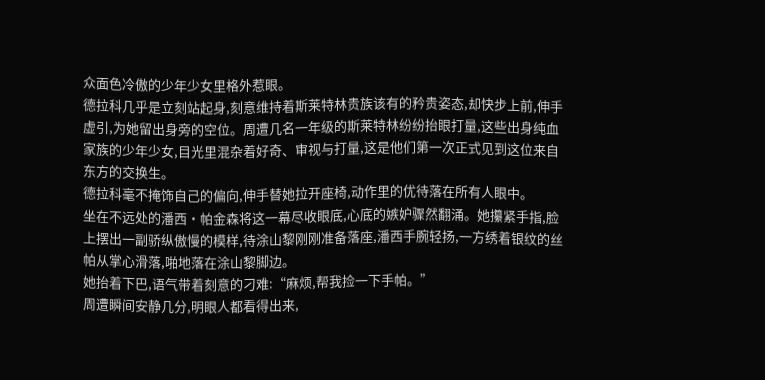众面色冷傲的少年少女里格外惹眼。
德拉科几乎是立刻站起身,刻意维持着斯莱特林贵族该有的矜贵姿态,却快步上前,伸手虚引,为她留出身旁的空位。周遭几名一年级的斯莱特林纷纷抬眼打量,这些出身纯血家族的少年少女,目光里混杂着好奇、审视与打量,这是他们第一次正式见到这位来自东方的交换生。
德拉科毫不掩饰自己的偏向,伸手替她拉开座椅,动作里的优待落在所有人眼中。
坐在不远处的潘西·帕金森将这一幕尽收眼底,心底的嫉妒骤然翻涌。她攥紧手指,脸上摆出一副骄纵傲慢的模样,待涂山黎刚刚准备落座,潘西手腕轻扬,一方绣着银纹的丝帕从掌心滑落,啪地落在涂山黎脚边。
她抬着下巴,语气带着刻意的刁难:“麻烦,帮我捡一下手帕。”
周遭瞬间安静几分,明眼人都看得出来,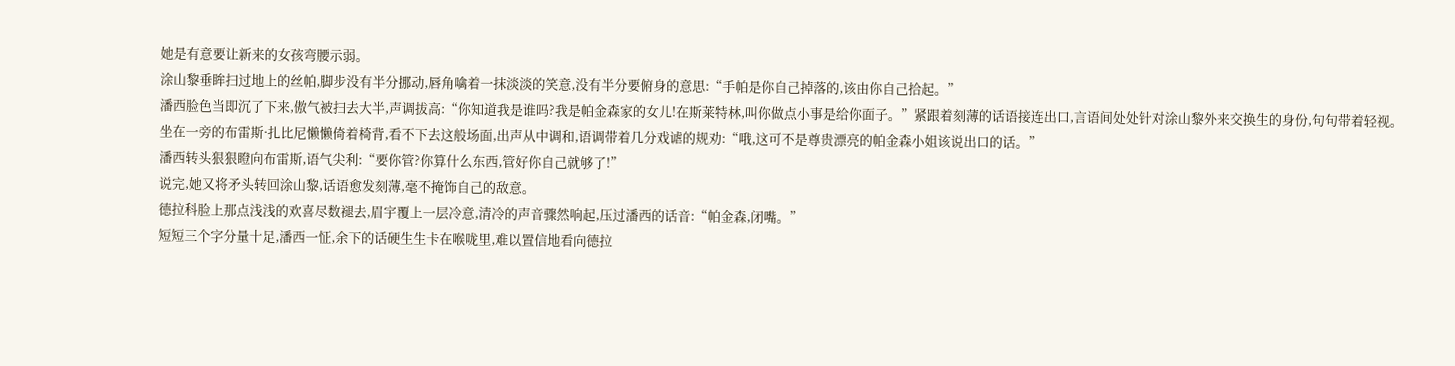她是有意要让新来的女孩弯腰示弱。
涂山黎垂眸扫过地上的丝帕,脚步没有半分挪动,唇角噙着一抹淡淡的笑意,没有半分要俯身的意思:“手帕是你自己掉落的,该由你自己拾起。”
潘西脸色当即沉了下来,傲气被扫去大半,声调拔高:“你知道我是谁吗?我是帕金森家的女儿!在斯莱特林,叫你做点小事是给你面子。”紧跟着刻薄的话语接连出口,言语间处处针对涂山黎外来交换生的身份,句句带着轻视。
坐在一旁的布雷斯·扎比尼懒懒倚着椅背,看不下去这般场面,出声从中调和,语调带着几分戏谑的规劝:“哦,这可不是尊贵漂亮的帕金森小姐该说出口的话。”
潘西转头狠狠瞪向布雷斯,语气尖利:“要你管?你算什么东西,管好你自己就够了!”
说完,她又将矛头转回涂山黎,话语愈发刻薄,毫不掩饰自己的敌意。
德拉科脸上那点浅浅的欢喜尽数褪去,眉宇覆上一层冷意,清冷的声音骤然响起,压过潘西的话音:“帕金森,闭嘴。”
短短三个字分量十足,潘西一怔,余下的话硬生生卡在喉咙里,难以置信地看向德拉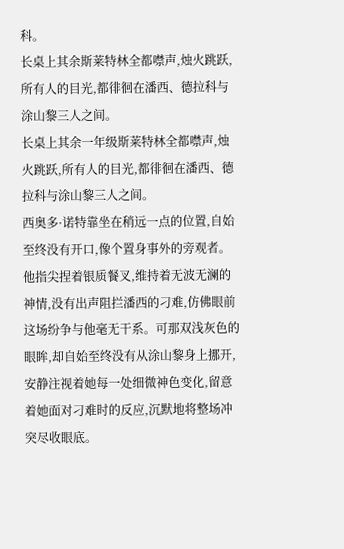科。
长桌上其余斯莱特林全都噤声,烛火跳跃,所有人的目光,都徘徊在潘西、德拉科与涂山黎三人之间。
长桌上其余一年级斯莱特林全都噤声,烛火跳跃,所有人的目光,都徘徊在潘西、德拉科与涂山黎三人之间。
西奥多·诺特靠坐在稍远一点的位置,自始至终没有开口,像个置身事外的旁观者。他指尖捏着银质餐叉,维持着无波无澜的神情,没有出声阻拦潘西的刁难,仿佛眼前这场纷争与他毫无干系。可那双浅灰色的眼眸,却自始至终没有从涂山黎身上挪开,安静注视着她每一处细微神色变化,留意着她面对刁难时的反应,沉默地将整场冲突尽收眼底。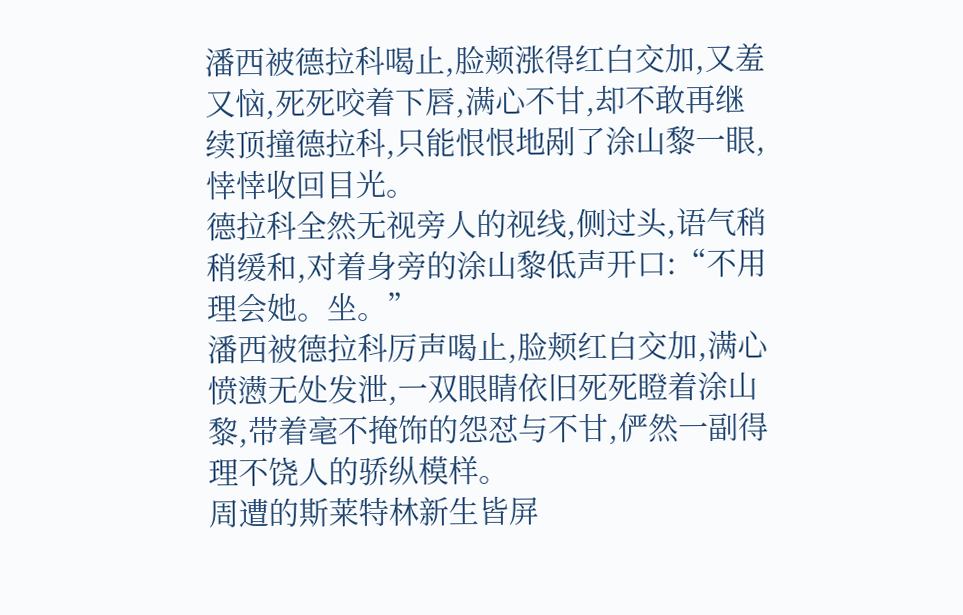潘西被德拉科喝止,脸颊涨得红白交加,又羞又恼,死死咬着下唇,满心不甘,却不敢再继续顶撞德拉科,只能恨恨地剐了涂山黎一眼,悻悻收回目光。
德拉科全然无视旁人的视线,侧过头,语气稍稍缓和,对着身旁的涂山黎低声开口:“不用理会她。坐。”
潘西被德拉科厉声喝止,脸颊红白交加,满心愤懑无处发泄,一双眼睛依旧死死瞪着涂山黎,带着毫不掩饰的怨怼与不甘,俨然一副得理不饶人的骄纵模样。
周遭的斯莱特林新生皆屏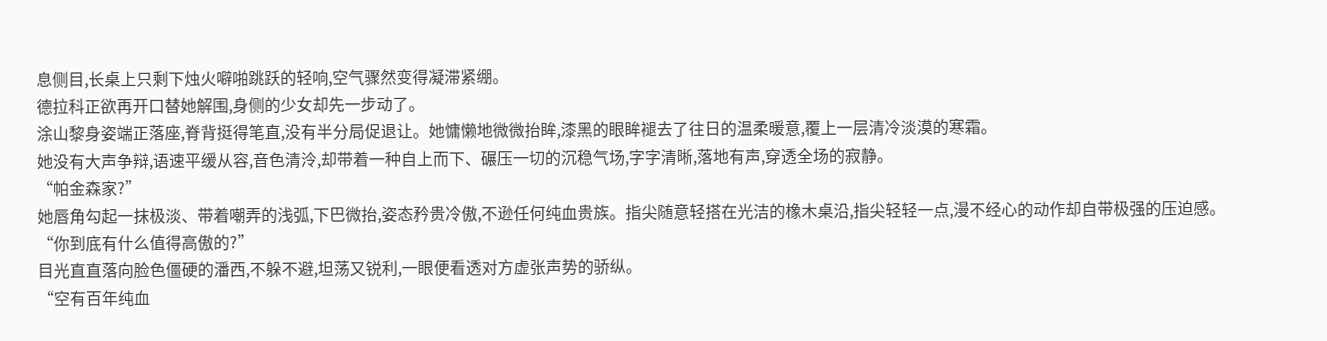息侧目,长桌上只剩下烛火噼啪跳跃的轻响,空气骤然变得凝滞紧绷。
德拉科正欲再开口替她解围,身侧的少女却先一步动了。
涂山黎身姿端正落座,脊背挺得笔直,没有半分局促退让。她慵懒地微微抬眸,漆黑的眼眸褪去了往日的温柔暖意,覆上一层清冷淡漠的寒霜。
她没有大声争辩,语速平缓从容,音色清泠,却带着一种自上而下、碾压一切的沉稳气场,字字清晰,落地有声,穿透全场的寂静。
“帕金森家?”
她唇角勾起一抹极淡、带着嘲弄的浅弧,下巴微抬,姿态矜贵冷傲,不逊任何纯血贵族。指尖随意轻搭在光洁的橡木桌沿,指尖轻轻一点,漫不经心的动作却自带极强的压迫感。
“你到底有什么值得高傲的?”
目光直直落向脸色僵硬的潘西,不躲不避,坦荡又锐利,一眼便看透对方虚张声势的骄纵。
“空有百年纯血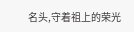名头,守着祖上的荣光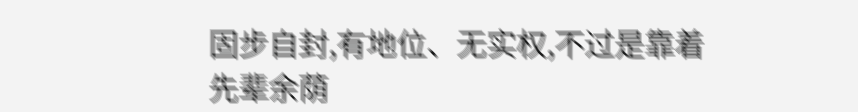固步自封,有地位、无实权,不过是靠着先辈余荫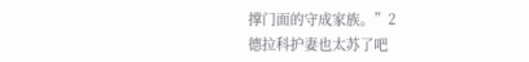撑门面的守成家族。”2
德拉科护妻也太苏了吧